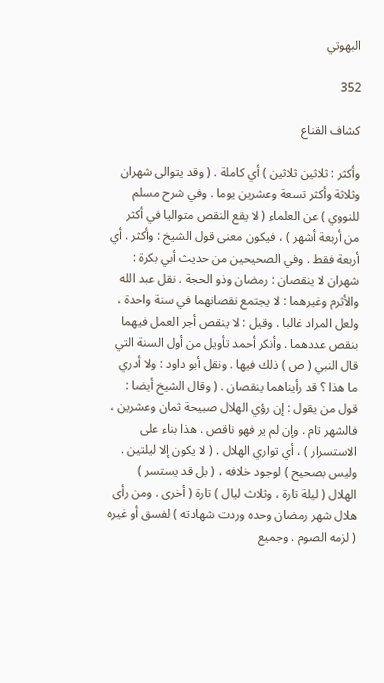البهوتي

352

كشاف القناع

وأكثر : ثلاثين ثلاثين ) أي كاملة . ( وقد يتوالى شهران وثلاثة وأكثر تسعة وعشرين يوما . وفي شرح مسلم للنووي ) عن العلماء ( لا يقع النقص متواليا في أكثر من أربعة أشهر ) ، فيكون معنى قول الشيخ : وأكثر . أي أربعة فقط . وفي الصحيحين من حديث أبي بكرة : شهران لا ينقصان : رمضان وذو الحجة . نقل عبد الله والأثرم وغيرهما : لا يجتمع نقصانهما في سنة واحدة ، ولعل المراد غالبا . وقيل : لا ينقص أجر العمل فيهما بنقص عددهما . وأنكر أحمد تأويل من أول السنة التي قال النبي ( ص ) ذلك فيها . ونقل أبو داود : ولا أدري ما هذا ؟ قد رأيناهما ينقصان . ( وقال الشيخ أيضا : قول من يقول : إن رؤي الهلال صبيحة ثمان وعشرين ، فالشهر تام . وإن لم ير فهو ناقص . هذا بناء على الاستسرار ) ، أي تواري الهلال . ( لا يكون إلا ليلتين . وليس بصحيح ) لوجود خلافه ، ( بل قد يستسر ) الهلال ( ليلة تارة ، وثلاث ليال ) تارة ( أخرى . ومن رأى هلال شهر رمضان وحده وردت شهادته ) لفسق أو غيره ( لزمه الصوم . وجميع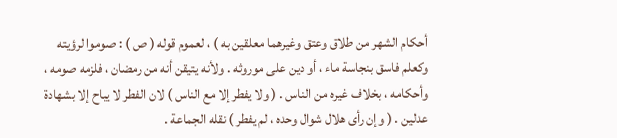أحكام الشهر من طلاق وعتق وغيرهما معلقين به ) ، لعموم قوله ( ص ) : صوموا لرؤيته وكعلم فاسق بنجاسة ماء ، أو دين على موروثه . ولأنه يتيقن أنه من رمضان ، فلزمه صومه ، وأحكامه ، بخلاف غيره من الناس . ( ولا يفطر إلا مع الناس ) لان الفطر لا يباح إلا بشهادة عدلين . ( وإن رأى هلال شوال وحده ، لم يفطر ) نقله الجماعة .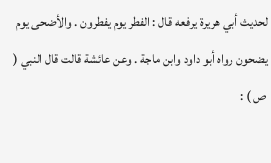لحديث أبي هريرة يرفعه قال : الفطر يوم يفطرون . والأضحى يوم يضحون رواه أبو داود وابن ماجة . وعن عائشة قالت قال النبي ( ص ) :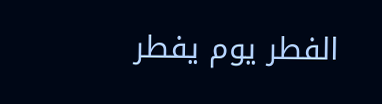الفطر يوم يفطر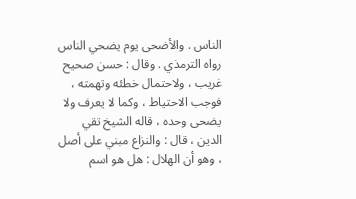الناس . والأضحى يوم يضحي الناس رواه الترمذي . وقال : حسن صحيح غريب ، ولاحتمال خطئه وتهمته ، فوجب الاحتياط ، وكما لا يعرف ولا يضحى وحده ، قاله الشيخ تقي الدين ، قال : والنزاع مبني على أصل ، وهو أن الهلال : هل هو اسم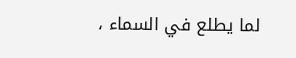لما يطلع في السماء ،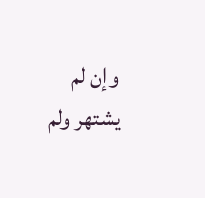وإن لم يشتهر ولم